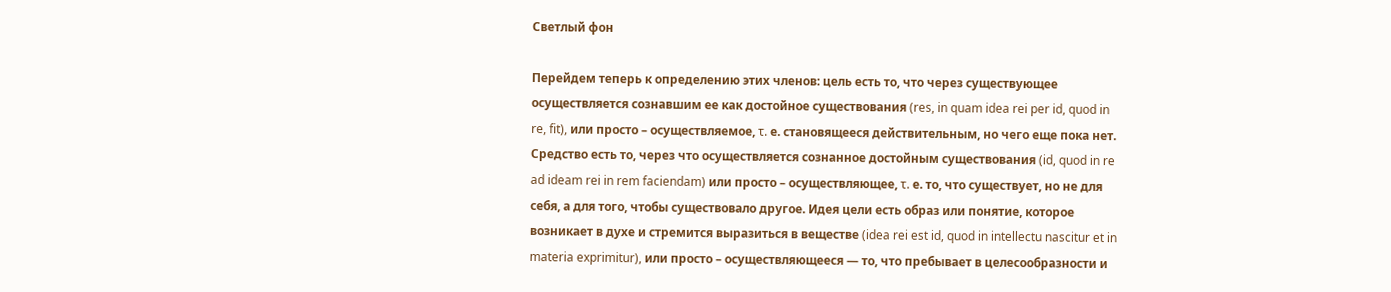Светлый фон

Перейдем теперь к определению этих членов: цель есть то, что через существующее осуществляется сознавшим ее как достойное существования (res, in quam idea rei per id, quod in re, fit), или просто – осуществляемое, τ. е. становящееся действительным, но чего еще пока нет. Средство есть то, через что осуществляется сознанное достойным существования (id, quod in re ad ideam rei in rem faciendam) или просто – осуществляющее, τ. е. то, что существует, но не для себя, а для того, чтобы существовало другое. Идея цели есть образ или понятие, которое возникает в духе и стремится выразиться в веществе (idea rei est id, quod in intellectu nascitur et in materia exprimitur), или просто – осуществляющееся — то, что пребывает в целесообразности и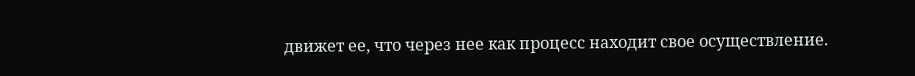движет ее, что через нее как процесс находит свое осуществление.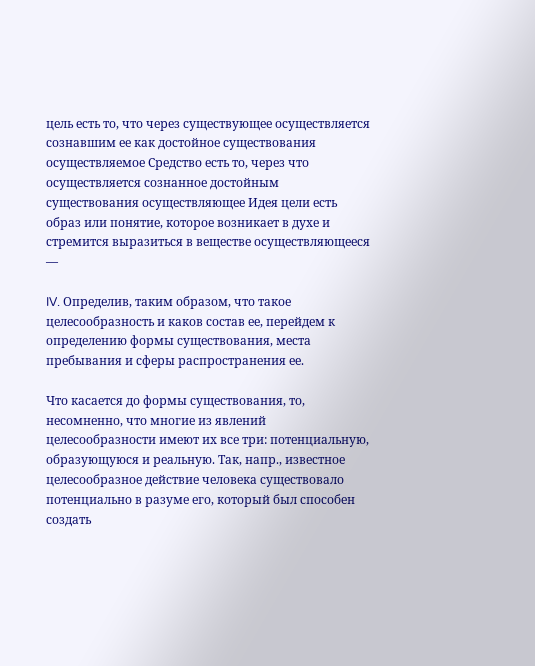цель есть то, что через существующее осуществляется сознавшим ее как достойное существования осуществляемое Средство есть то, через что осуществляется сознанное достойным существования осуществляющее Идея цели есть образ или понятие, которое возникает в духе и стремится выразиться в веществе осуществляющееся —

IV. Определив, таким образом, что такое целесообразность и каков состав ее, перейдем к определению формы существования, места пребывания и сферы распространения ее.

Что касается до формы существования, то, несомненно, что многие из явлений целесообразности имеют их все три: потенциальную, образующуюся и реальную. Так, напр., известное целесообразное действие человека существовало потенциально в разуме его, который был способен создать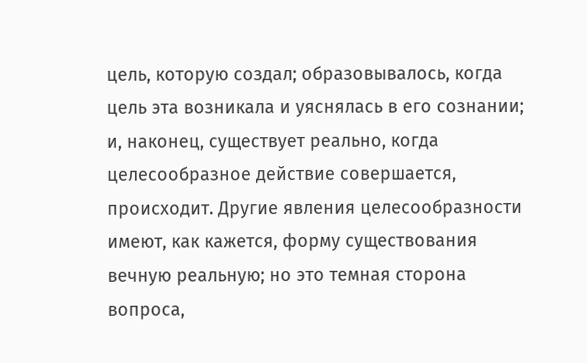цель, которую создал; образовывалось, когда цель эта возникала и уяснялась в его сознании; и, наконец, существует реально, когда целесообразное действие совершается, происходит. Другие явления целесообразности имеют, как кажется, форму существования вечную реальную; но это темная сторона вопроса,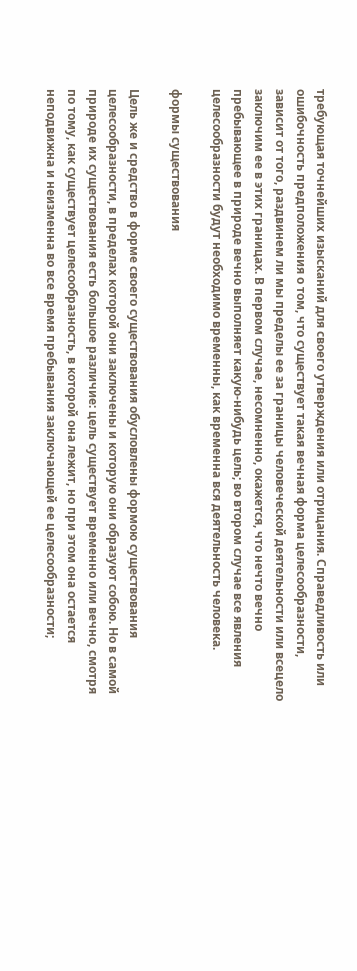требующая точнейших изысканий для своего утверждения или отрицания. Справедливость или ошибочность предположения о том, что существует такая вечная форма целесообразности, зависит от того, раздвинем ли мы пределы ее за границы человеческой деятельности или всецело заключим ее в этих границах. В первом случае, несомненно, окажется, что нечто вечно пребывающее в природе вечно выполняет какую-нибудь цель; во втором случае все явления целесообразности будут необходимо временны, как временна вся деятельность человека.

формы существования

Цель же и средство в форме своего существования обусловлены формою существования целесообразности, в пределах которой они заключены и которую они образуют собою. Но в самой природе их существования есть большое различие: цель существует временно или вечно, смотря по тому, как существует целесообразность, в которой она лежит, но при этом она остается неподвижна и неизменна во все время пребывания заключающей ее целесообразности;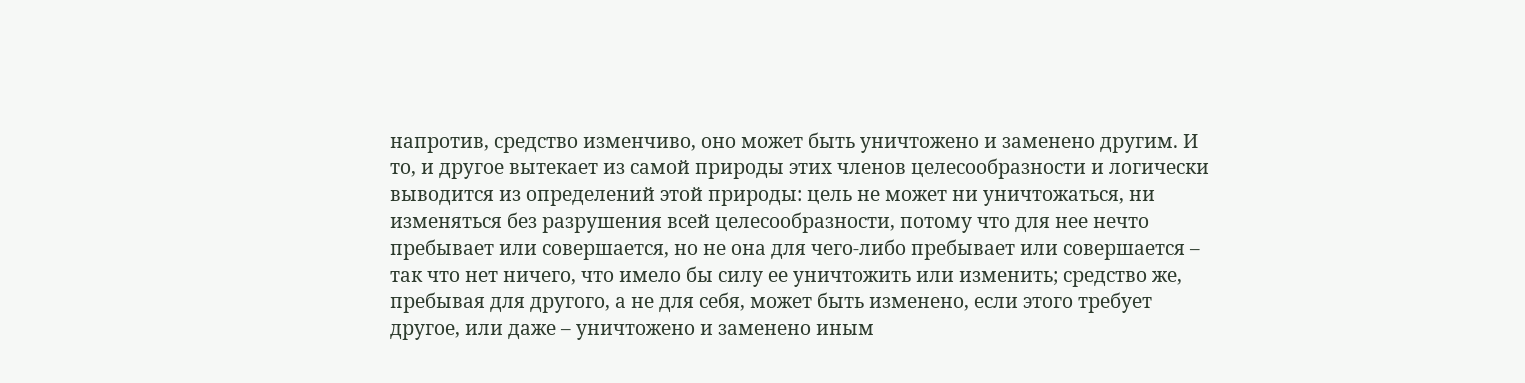напротив, средство изменчиво, оно может быть уничтожено и заменено другим. И то, и другое вытекает из самой природы этих членов целесообразности и логически выводится из определений этой природы: цель не может ни уничтожаться, ни изменяться без разрушения всей целесообразности, потому что для нее нечто пребывает или совершается, но не она для чего-либо пребывает или совершается – так что нет ничего, что имело бы силу ее уничтожить или изменить; средство же, пребывая для другого, а не для себя, может быть изменено, если этого требует другое, или даже – уничтожено и заменено иным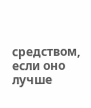средством, если оно лучше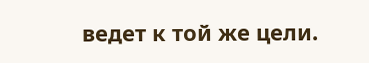ведет к той же цели.